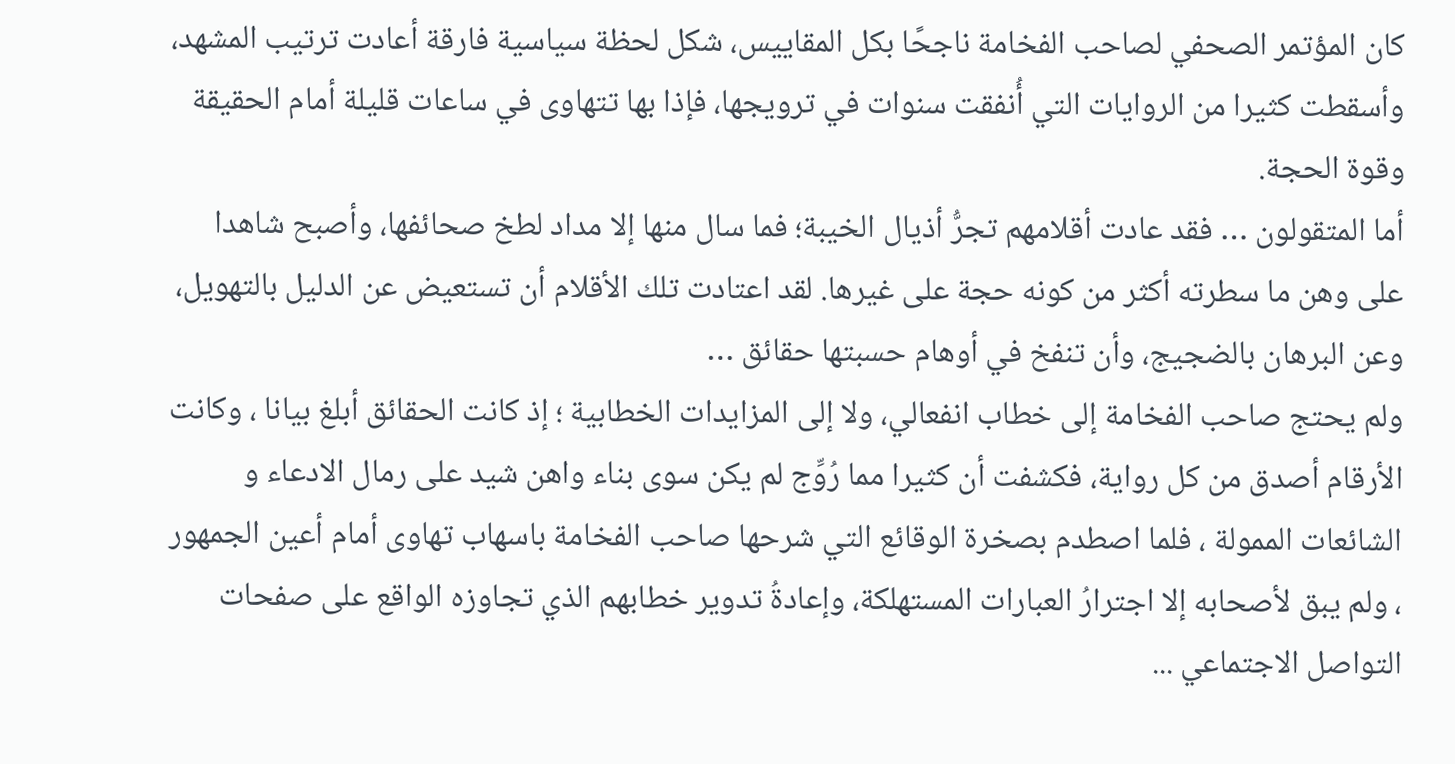كان المؤتمر الصحفي لصاحب الفخامة ناجحًا بكل المقاييس، شكل لحظة سياسية فارقة أعادت ترتيب المشهد، وأسقطت كثيرا من الروايات التي أُنفقت سنوات في ترويجها، فإذا بها تتهاوى في ساعات قليلة أمام الحقيقة وقوة الحجة.
أما المتقولون … فقد عادت أقلامهم تجرُّ أذيال الخيبة؛ فما سال منها إلا مداد لطخ صحائفها، وأصبح شاهدا على وهن ما سطرته أكثر من كونه حجة على غيرها. لقد اعتادت تلك الأقلام أن تستعيض عن الدليل بالتهويل، وعن البرهان بالضجيج، وأن تنفخ في أوهام حسبتها حقائق …
ولم يحتج صاحب الفخامة إلى خطاب انفعالي، ولا إلى المزايدات الخطابية ؛ إذ كانت الحقائق أبلغ بيانا ، وكانت الأرقام أصدق من كل رواية، فكشفت أن كثيرا مما رُوِّج لم يكن سوى بناء واهن شيد على رمال الادعاء و الشائعات الممولة ، فلما اصطدم بصخرة الوقائع التي شرحها صاحب الفخامة باسهاب تهاوى أمام أعين الجمهور ، ولم يبق لأصحابه إلا اجترارُ العبارات المستهلكة، وإعادةُ تدوير خطابهم الذي تجاوزه الواقع على صفحات التواصل الاجتماعي ...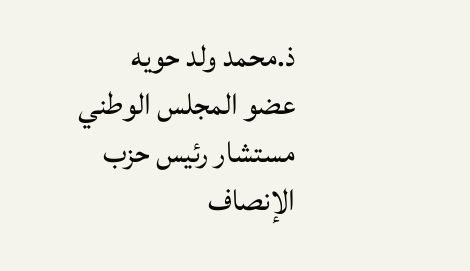ذ.محمد ولد حويه
عضو المجلس الوطني
مستشار رئيس حزب الإنصاف